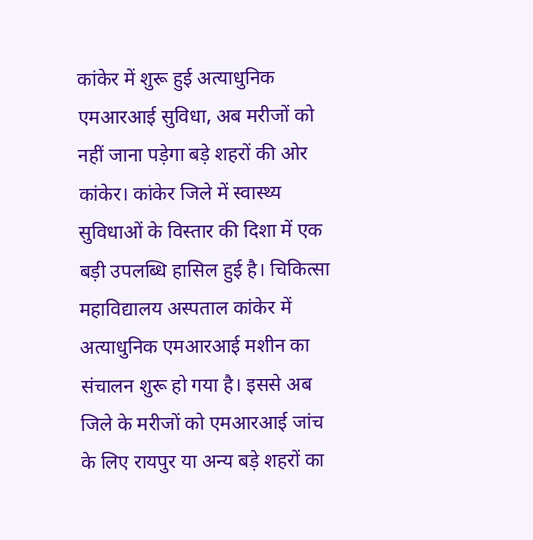कांकेर में शुरू हुई अत्याधुनिक एमआरआई सुविधा, अब मरीजों को नहीं जाना पड़ेगा बड़े शहरों की ओर
कांकेर। कांकेर जिले में स्वास्थ्य सुविधाओं के विस्तार की दिशा में एक बड़ी उपलब्धि हासिल हुई है। चिकित्सा महाविद्यालय अस्पताल कांकेर में अत्याधुनिक एमआरआई मशीन का संचालन शुरू हो गया है। इससे अब जिले के मरीजों को एमआरआई जांच के लिए रायपुर या अन्य बड़े शहरों का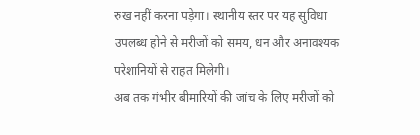रुख नहीं करना पड़ेगा। स्थानीय स्तर पर यह सुविधा उपलब्ध होने से मरीजों को समय, धन और अनावश्यक परेशानियों से राहत मिलेगी।
अब तक गंभीर बीमारियों की जांच के लिए मरीजों को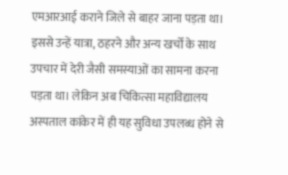एमआरआई कराने जिले से बाहर जाना पड़ता था। इससे उन्हें यात्रा, ठहरने और अन्य खर्चों के साथ उपचार में देरी जैसी समस्याओं का सामना करना पड़ता था। लेकिन अब चिकित्सा महाविद्यालय अस्पताल कांकेर में ही यह सुविधा उपलब्ध होने से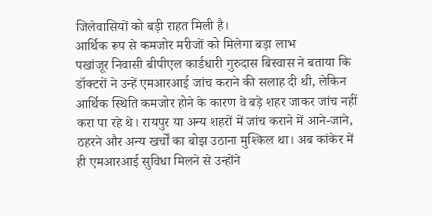जिलेवासियों को बड़ी राहत मिली है।
आर्थिक रूप से कमजोर मरीजों को मिलेगा बड़ा लाभ
पखांजूर निवासी बीपीएल कार्डधारी गुरुदास बिस्वास ने बताया कि डॉक्टरों ने उन्हें एमआरआई जांच कराने की सलाह दी थी, लेकिन आर्थिक स्थिति कमजोर होने के कारण वे बड़े शहर जाकर जांच नहीं करा पा रहे थे। रायपुर या अन्य शहरों में जांच कराने में आने-जाने, ठहरने और अन्य खर्चों का बोझ उठाना मुश्किल था। अब कांकेर में ही एमआरआई सुविधा मिलने से उन्होंने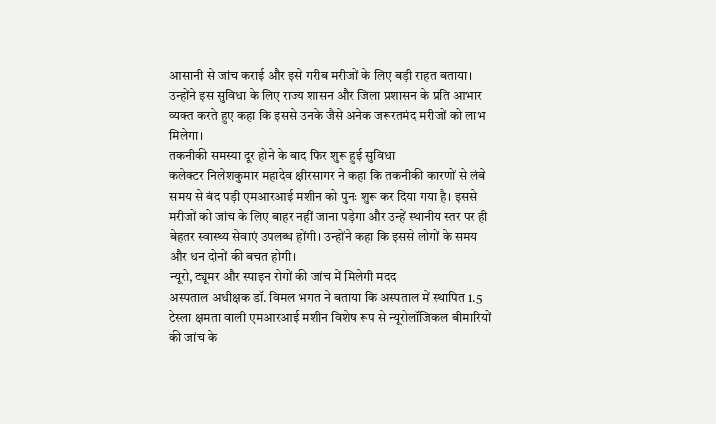आसानी से जांच कराई और इसे गरीब मरीजों के लिए बड़ी राहत बताया।
उन्होंने इस सुविधा के लिए राज्य शासन और जिला प्रशासन के प्रति आभार व्यक्त करते हुए कहा कि इससे उनके जैसे अनेक जरूरतमंद मरीजों को लाभ मिलेगा।
तकनीकी समस्या दूर होने के बाद फिर शुरू हुई सुविधा
कलेक्टर निलेशकुमार महादेव क्षीरसागर ने कहा कि तकनीकी कारणों से लंबे समय से बंद पड़ी एमआरआई मशीन को पुनः शुरू कर दिया गया है। इससे मरीजों को जांच के लिए बाहर नहीं जाना पड़ेगा और उन्हें स्थानीय स्तर पर ही बेहतर स्वास्थ्य सेवाएं उपलब्ध होंगी। उन्होंने कहा कि इससे लोगों के समय और धन दोनों की बचत होगी।
न्यूरो, ट्यूमर और स्पाइन रोगों की जांच में मिलेगी मदद
अस्पताल अधीक्षक डॉ. विमल भगत ने बताया कि अस्पताल में स्थापित 1.5 टेस्ला क्षमता वाली एमआरआई मशीन विशेष रूप से न्यूरोलॉजिकल बीमारियों की जांच के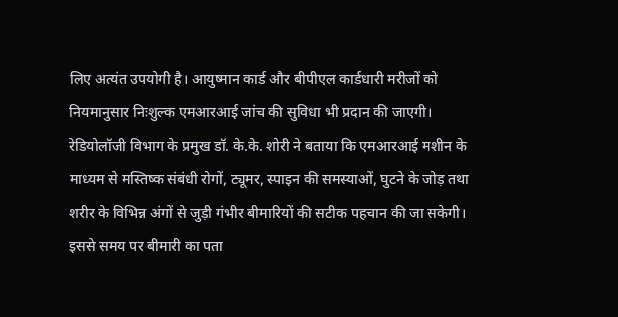लिए अत्यंत उपयोगी है। आयुष्मान कार्ड और बीपीएल कार्डधारी मरीजों को नियमानुसार निःशुल्क एमआरआई जांच की सुविधा भी प्रदान की जाएगी।
रेडियोलॉजी विभाग के प्रमुख डॉ. के.के. शोरी ने बताया कि एमआरआई मशीन के माध्यम से मस्तिष्क संबंधी रोगों, ट्यूमर, स्पाइन की समस्याओं, घुटने के जोड़ तथा शरीर के विभिन्न अंगों से जुड़ी गंभीर बीमारियों की सटीक पहचान की जा सकेगी। इससे समय पर बीमारी का पता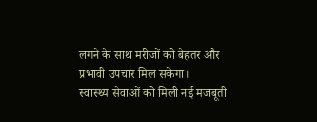लगने के साथ मरीजों को बेहतर और प्रभावी उपचार मिल सकेगा।
स्वास्थ्य सेवाओं को मिली नई मजबूती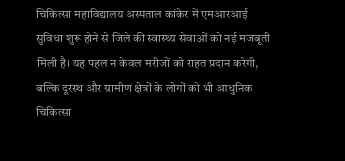चिकित्सा महाविद्यालय अस्पताल कांकेर में एमआरआई सुविधा शुरू होने से जिले की स्वास्थ्य सेवाओं को नई मजबूती मिली है। यह पहल न केवल मरीजों को राहत प्रदान करेगी, बल्कि दूरस्थ और ग्रामीण क्षेत्रों के लोगों को भी आधुनिक चिकित्सा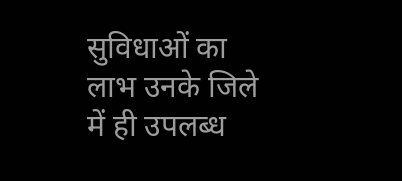सुविधाओं का लाभ उनके जिले में ही उपलब्ध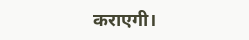कराएगी।